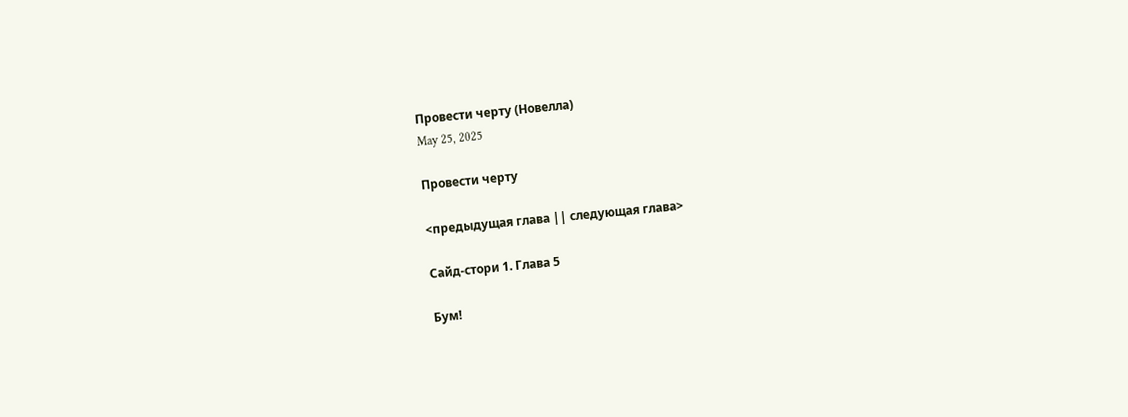Провести черту (Новелла)
May 25, 2025

Провести черту

<предыдущая глава || следующая глава>

Сайд-стори 1. Глава 5

Бум!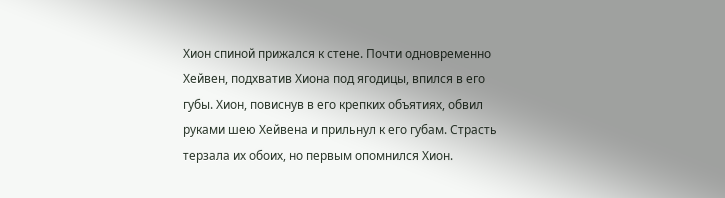Хион спиной прижался к стене. Почти одновременно Хейвен, подхватив Хиона под ягодицы, впился в его губы. Хион, повиснув в его крепких объятиях, обвил руками шею Хейвена и прильнул к его губам. Страсть терзала их обоих, но первым опомнился Хион.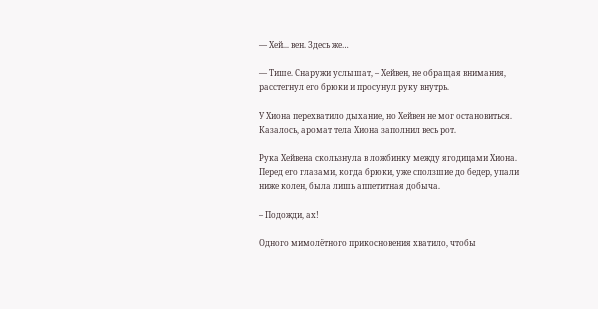— Хей... вен. Здесь же…

— Тише. Снаружи услышат, – Хейвен, не обращая внимания, расстегнул его брюки и просунул руку внутрь.

У Хиона перехватило дыхание, но Хейвен не мог остановиться. Казалось, аромат тела Хиона заполнил весь рот.

Рука Хейвена скользнула в ложбинку между ягодицами Хиона. Перед его глазами, когда брюки, уже сползшие до бедер, упали ниже колен, была лишь аппетитная добыча.

– Подожди, ах!

Одного мимолётного прикосновения хватило, чтобы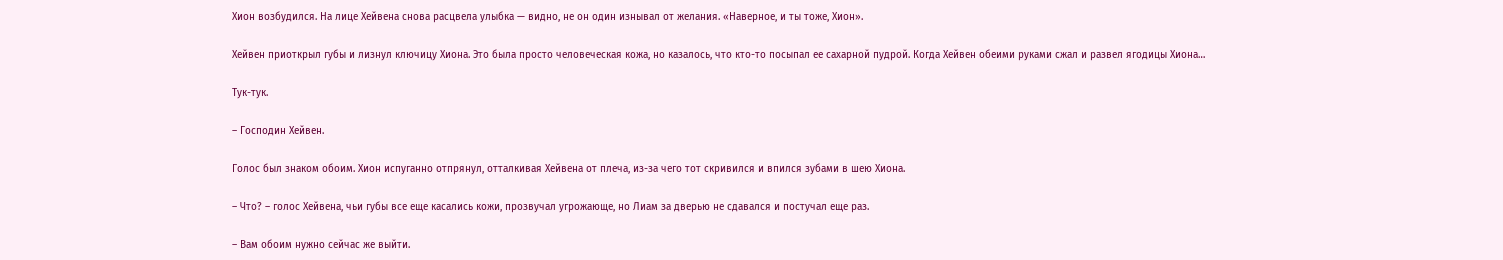Хион возбудился. На лице Хейвена снова расцвела улыбка — видно, не он один изнывал от желания. «Наверное, и ты тоже, Хион».

Хейвен приоткрыл губы и лизнул ключицу Хиона. Это была просто человеческая кожа, но казалось, что кто-то посыпал ее сахарной пудрой. Когда Хейвен обеими руками сжал и развел ягодицы Хиона…

Тук-тук.

– Господин Хейвен.

Голос был знаком обоим. Хион испуганно отпрянул, отталкивая Хейвена от плеча, из-за чего тот скривился и впился зубами в шею Хиона.

– Что? – голос Хейвена, чьи губы все еще касались кожи, прозвучал угрожающе, но Лиам за дверью не сдавался и постучал еще раз.

– Вам обоим нужно сейчас же выйти.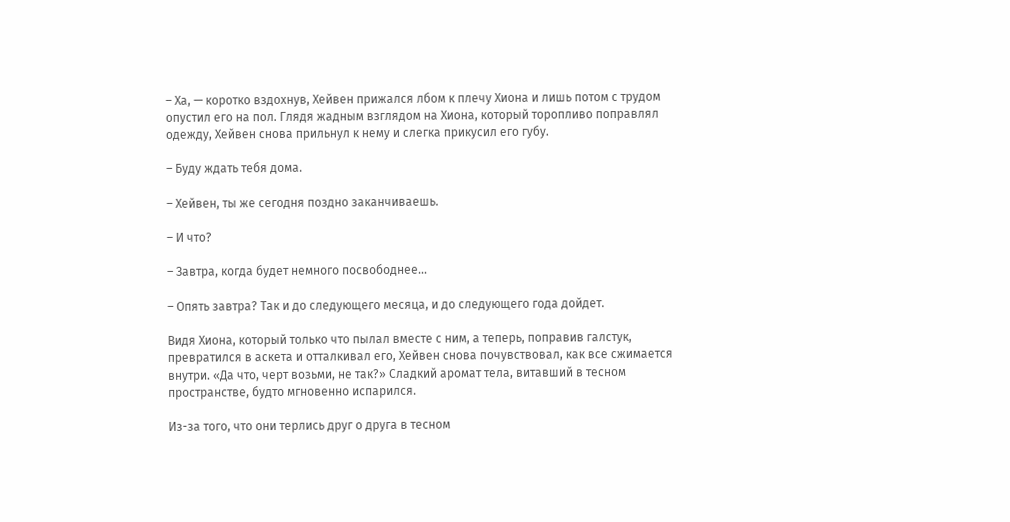– Ха, — коротко вздохнув, Хейвен прижался лбом к плечу Хиона и лишь потом с трудом опустил его на пол. Глядя жадным взглядом на Хиона, который торопливо поправлял одежду, Хейвен снова прильнул к нему и слегка прикусил его губу.

– Буду ждать тебя дома.

– Хейвен, ты же сегодня поздно заканчиваешь.

– И что?

– Завтра, когда будет немного посвободнее…

– Опять завтра? Так и до следующего месяца, и до следующего года дойдет.

Видя Хиона, который только что пылал вместе с ним, а теперь, поправив галстук, превратился в аскета и отталкивал его, Хейвен снова почувствовал, как все сжимается внутри. «Да что, черт возьми, не так?» Сладкий аромат тела, витавший в тесном пространстве, будто мгновенно испарился.

Из-за того, что они терлись друг о друга в тесном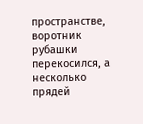пространстве, воротник рубашки перекосился, а несколько прядей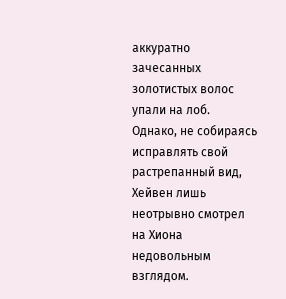аккуратно зачесанных золотистых волос упали на лоб. Однако, не собираясь исправлять свой растрепанный вид, Хейвен лишь неотрывно смотрел на Хиона недовольным взглядом.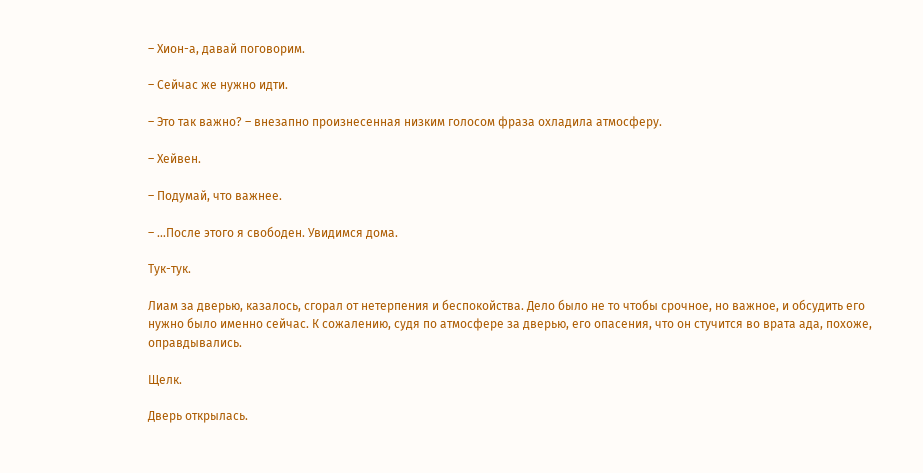– Хион-а, давай поговорим.

– Сейчас же нужно идти.

– Это так важно? – внезапно произнесенная низким голосом фраза охладила атмосферу.

– Хейвен.

– Подумай, что важнее.

– …После этого я свободен. Увидимся дома.

Тук-тук.

Лиам за дверью, казалось, сгорал от нетерпения и беспокойства. Дело было не то чтобы срочное, но важное, и обсудить его нужно было именно сейчас. К сожалению, судя по атмосфере за дверью, его опасения, что он стучится во врата ада, похоже, оправдывались.

Щелк.

Дверь открылась.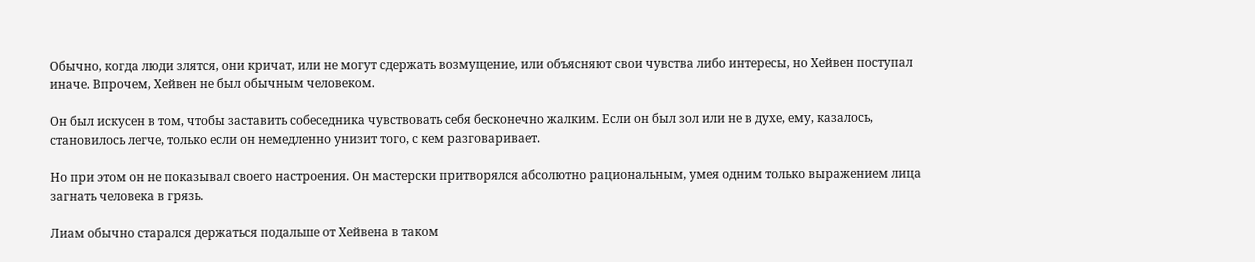Обычно, когда люди злятся, они кричат, или не могут сдержать возмущение, или объясняют свои чувства либо интересы, но Хейвен поступал иначе. Впрочем, Хейвен не был обычным человеком.

Он был искусен в том, чтобы заставить собеседника чувствовать себя бесконечно жалким. Если он был зол или не в духе, ему, казалось, становилось легче, только если он немедленно унизит того, с кем разговаривает.

Но при этом он не показывал своего настроения. Он мастерски притворялся абсолютно рациональным, умея одним только выражением лица загнать человека в грязь.

Лиам обычно старался держаться подальше от Хейвена в таком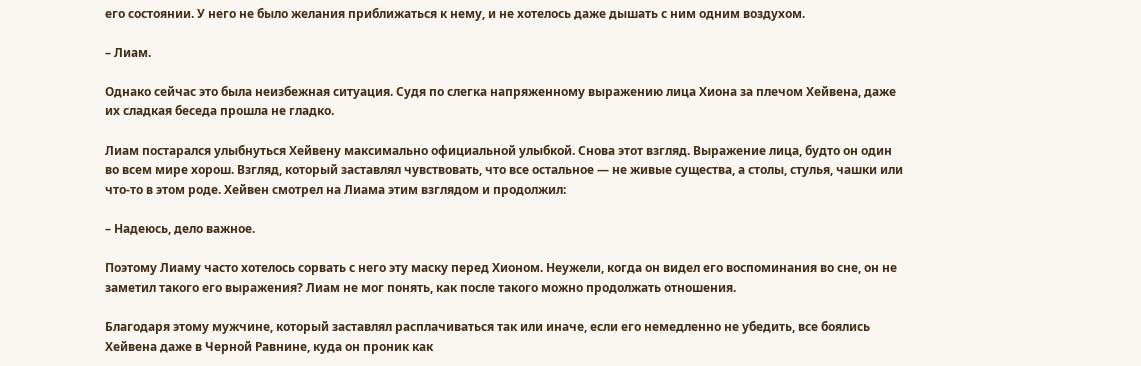его состоянии. У него не было желания приближаться к нему, и не хотелось даже дышать с ним одним воздухом.

– Лиам.

Однако сейчас это была неизбежная ситуация. Судя по слегка напряженному выражению лица Хиона за плечом Хейвена, даже их сладкая беседа прошла не гладко.

Лиам постарался улыбнуться Хейвену максимально официальной улыбкой. Снова этот взгляд. Выражение лица, будто он один во всем мире хорош. Взгляд, который заставлял чувствовать, что все остальное — не живые существа, а столы, стулья, чашки или что-то в этом роде. Хейвен смотрел на Лиама этим взглядом и продолжил:

– Надеюсь, дело важное.

Поэтому Лиаму часто хотелось сорвать с него эту маску перед Хионом. Неужели, когда он видел его воспоминания во сне, он не заметил такого его выражения? Лиам не мог понять, как после такого можно продолжать отношения.

Благодаря этому мужчине, который заставлял расплачиваться так или иначе, если его немедленно не убедить, все боялись Хейвена даже в Черной Равнине, куда он проник как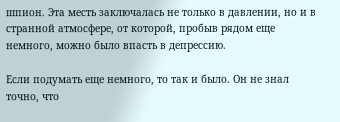шпион. Эта месть заключалась не только в давлении, но и в странной атмосфере, от которой, пробыв рядом еще немного, можно было впасть в депрессию.

Если подумать еще немного, то так и было. Он не знал точно, что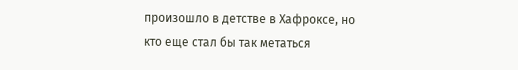произошло в детстве в Хафроксе, но кто еще стал бы так метаться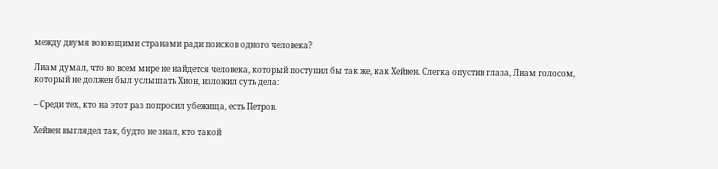между двумя воюющими странами ради поисков одного человека?

Лиам думал, что во всем мире не найдется человека, который поступил бы так же, как Хейвен. Слегка опустив глаза, Лиам голосом, который не должен был услышать Хион, изложил суть дела:

– Среди тех, кто на этот раз попросил убежища, есть Петров.

Хейвен выглядел так, будто не знал, кто такой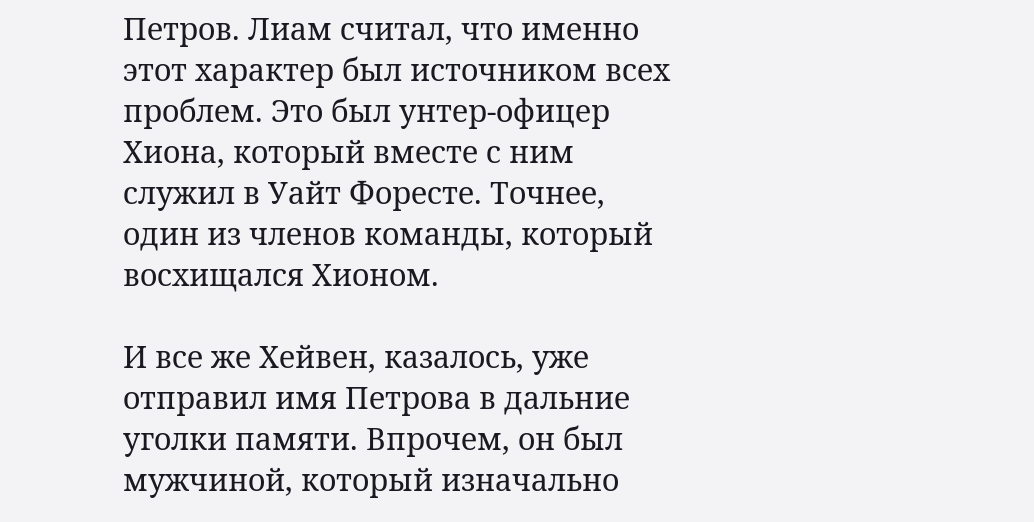Петров. Лиам считал, что именно этот характер был источником всех проблем. Это был унтер-офицер Хиона, который вместе с ним служил в Уайт Форесте. Точнее, один из членов команды, который восхищался Хионом.

И все же Хейвен, казалось, уже отправил имя Петрова в дальние уголки памяти. Впрочем, он был мужчиной, который изначально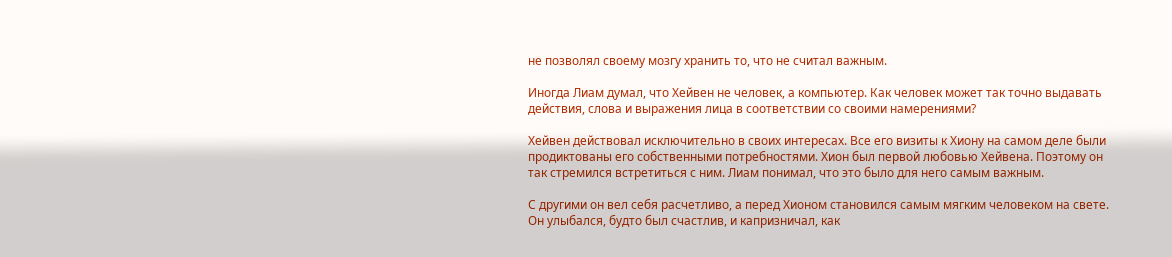не позволял своему мозгу хранить то, что не считал важным.

Иногда Лиам думал, что Хейвен не человек, а компьютер. Как человек может так точно выдавать действия, слова и выражения лица в соответствии со своими намерениями?

Хейвен действовал исключительно в своих интересах. Все его визиты к Хиону на самом деле были продиктованы его собственными потребностями. Хион был первой любовью Хейвена. Поэтому он так стремился встретиться с ним. Лиам понимал, что это было для него самым важным.

С другими он вел себя расчетливо, а перед Хионом становился самым мягким человеком на свете. Он улыбался, будто был счастлив, и капризничал, как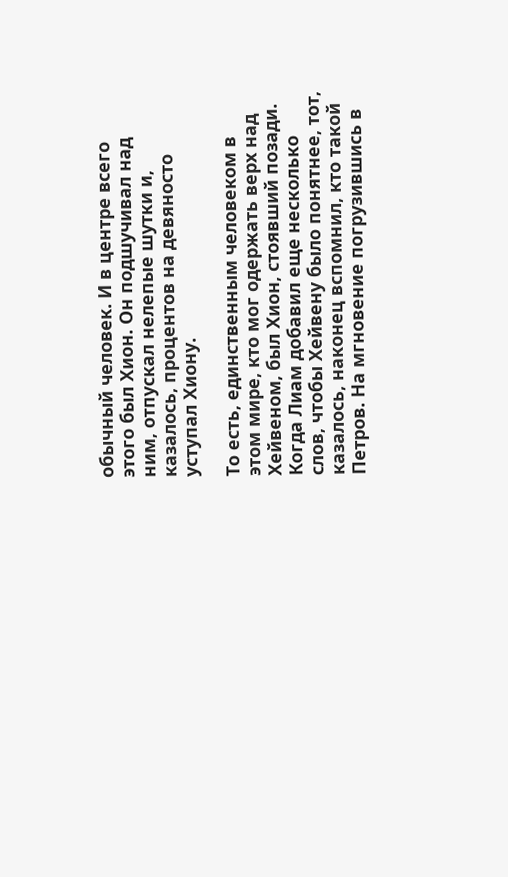обычный человек. И в центре всего этого был Хион. Он подшучивал над ним, отпускал нелепые шутки и, казалось, процентов на девяносто уступал Хиону.

То есть, единственным человеком в этом мире, кто мог одержать верх над Хейвеном, был Хион, стоявший позади. Когда Лиам добавил еще несколько слов, чтобы Хейвену было понятнее, тот, казалось, наконец вспомнил, кто такой Петров. На мгновение погрузившись в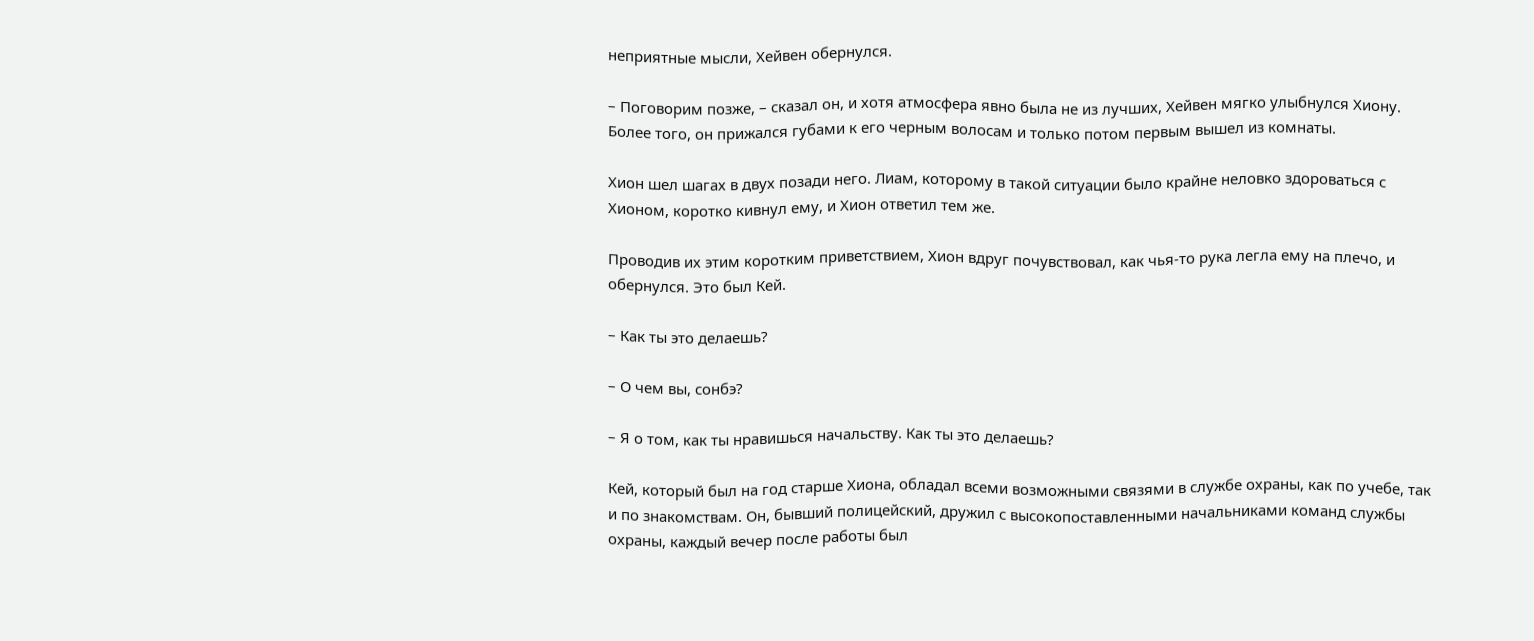неприятные мысли, Хейвен обернулся.

– Поговорим позже, – сказал он, и хотя атмосфера явно была не из лучших, Хейвен мягко улыбнулся Хиону. Более того, он прижался губами к его черным волосам и только потом первым вышел из комнаты.

Хион шел шагах в двух позади него. Лиам, которому в такой ситуации было крайне неловко здороваться с Хионом, коротко кивнул ему, и Хион ответил тем же.

Проводив их этим коротким приветствием, Хион вдруг почувствовал, как чья-то рука легла ему на плечо, и обернулся. Это был Кей.

– Как ты это делаешь?

– О чем вы, сонбэ?

– Я о том, как ты нравишься начальству. Как ты это делаешь?

Кей, который был на год старше Хиона, обладал всеми возможными связями в службе охраны, как по учебе, так и по знакомствам. Он, бывший полицейский, дружил с высокопоставленными начальниками команд службы охраны, каждый вечер после работы был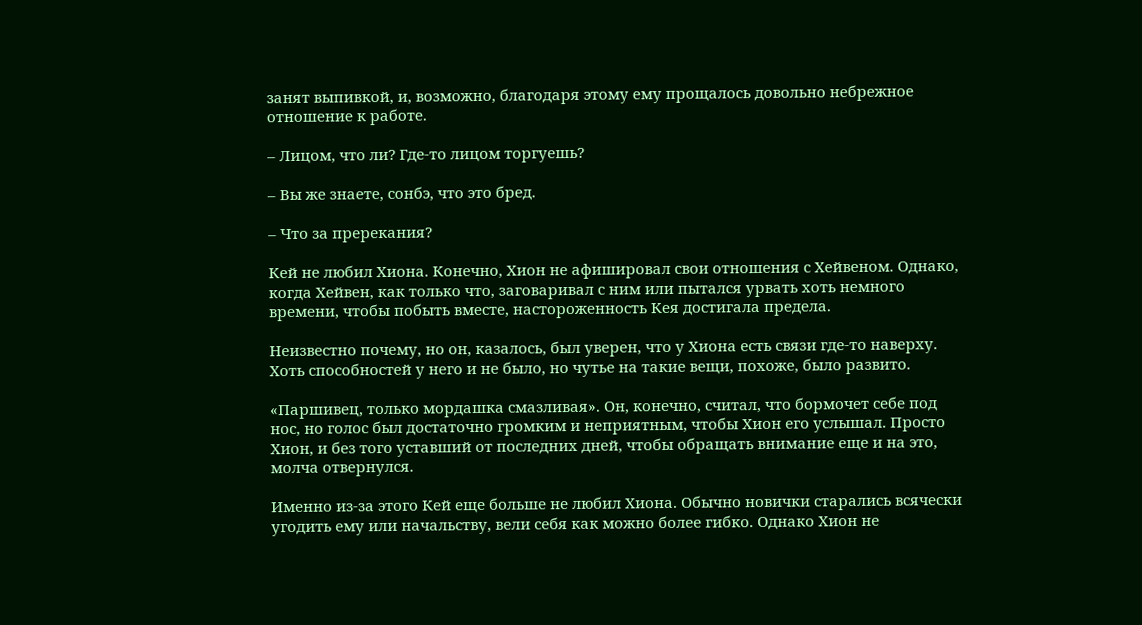занят выпивкой, и, возможно, благодаря этому ему прощалось довольно небрежное отношение к работе.

– Лицом, что ли? Где-то лицом торгуешь?

– Вы же знаете, сонбэ, что это бред.

– Что за пререкания?

Кей не любил Хиона. Конечно, Хион не афишировал свои отношения с Хейвеном. Однако, когда Хейвен, как только что, заговаривал с ним или пытался урвать хоть немного времени, чтобы побыть вместе, настороженность Кея достигала предела.

Неизвестно почему, но он, казалось, был уверен, что у Хиона есть связи где-то наверху. Хоть способностей у него и не было, но чутье на такие вещи, похоже, было развито.

«Паршивец, только мордашка смазливая». Он, конечно, считал, что бормочет себе под нос, но голос был достаточно громким и неприятным, чтобы Хион его услышал. Просто Хион, и без того уставший от последних дней, чтобы обращать внимание еще и на это, молча отвернулся.

Именно из-за этого Кей еще больше не любил Хиона. Обычно новички старались всячески угодить ему или начальству, вели себя как можно более гибко. Однако Хион не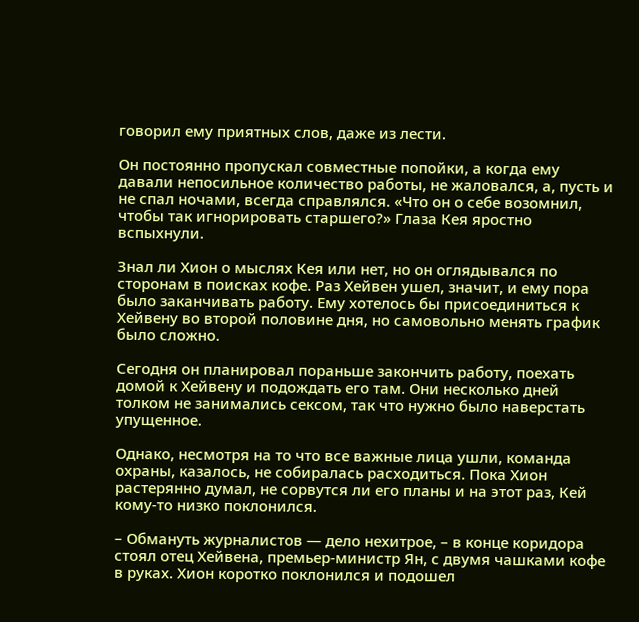говорил ему приятных слов, даже из лести.

Он постоянно пропускал совместные попойки, а когда ему давали непосильное количество работы, не жаловался, а, пусть и не спал ночами, всегда справлялся. «Что он о себе возомнил, чтобы так игнорировать старшего?» Глаза Кея яростно вспыхнули.

Знал ли Хион о мыслях Кея или нет, но он оглядывался по сторонам в поисках кофе. Раз Хейвен ушел, значит, и ему пора было заканчивать работу. Ему хотелось бы присоединиться к Хейвену во второй половине дня, но самовольно менять график было сложно.

Сегодня он планировал пораньше закончить работу, поехать домой к Хейвену и подождать его там. Они несколько дней толком не занимались сексом, так что нужно было наверстать упущенное.

Однако, несмотря на то что все важные лица ушли, команда охраны, казалось, не собиралась расходиться. Пока Хион растерянно думал, не сорвутся ли его планы и на этот раз, Кей кому-то низко поклонился.

– Обмануть журналистов — дело нехитрое, – в конце коридора стоял отец Хейвена, премьер-министр Ян, с двумя чашками кофе в руках. Хион коротко поклонился и подошел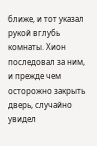ближе, и тот указал рукой вглубь комнаты. Хион последовал за ним, и прежде чем осторожно закрыть дверь, случайно увидел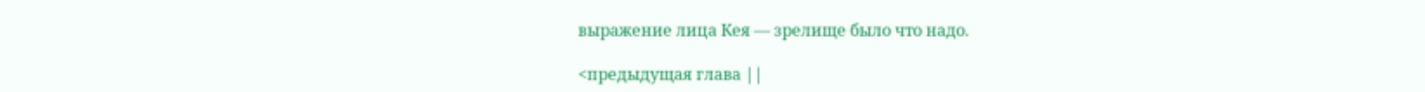выражение лица Кея — зрелище было что надо.

<предыдущая глава ||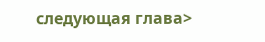следующая глава>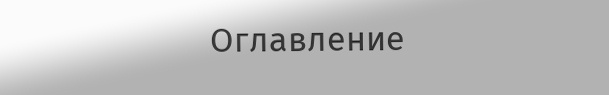Оглавление